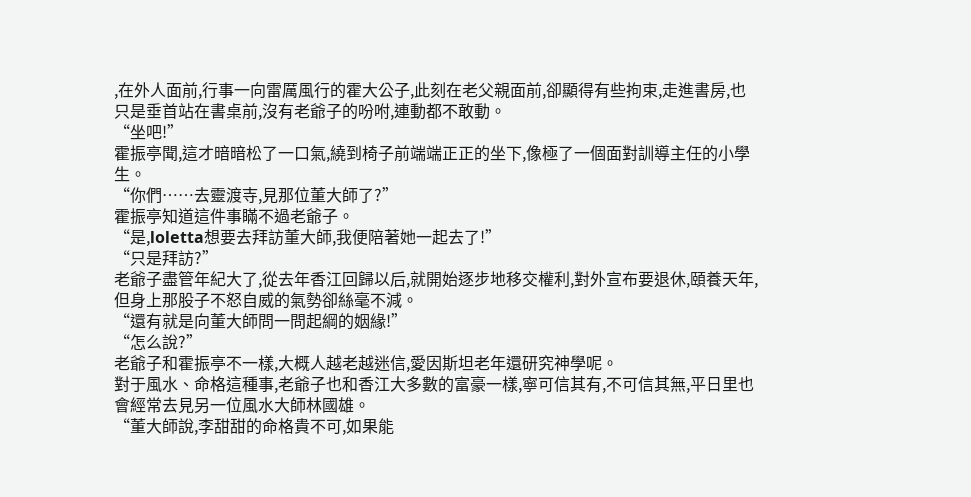,在外人面前,行事一向雷厲風行的霍大公子,此刻在老父親面前,卻顯得有些拘束,走進書房,也只是垂首站在書桌前,沒有老爺子的吩咐,連動都不敢動。
“坐吧!”
霍振亭聞,這才暗暗松了一口氣,繞到椅子前端端正正的坐下,像極了一個面對訓導主任的小學生。
“你們……去靈渡寺,見那位董大師了?”
霍振亭知道這件事瞞不過老爺子。
“是,loletta想要去拜訪董大師,我便陪著她一起去了!”
“只是拜訪?”
老爺子盡管年紀大了,從去年香江回歸以后,就開始逐步地移交權利,對外宣布要退休,頤養天年,但身上那股子不怒自威的氣勢卻絲毫不減。
“還有就是向董大師問一問起綱的姻緣!”
“怎么說?”
老爺子和霍振亭不一樣,大概人越老越迷信,愛因斯坦老年還研究神學呢。
對于風水、命格這種事,老爺子也和香江大多數的富豪一樣,寧可信其有,不可信其無,平日里也會經常去見另一位風水大師林國雄。
“董大師說,李甜甜的命格貴不可,如果能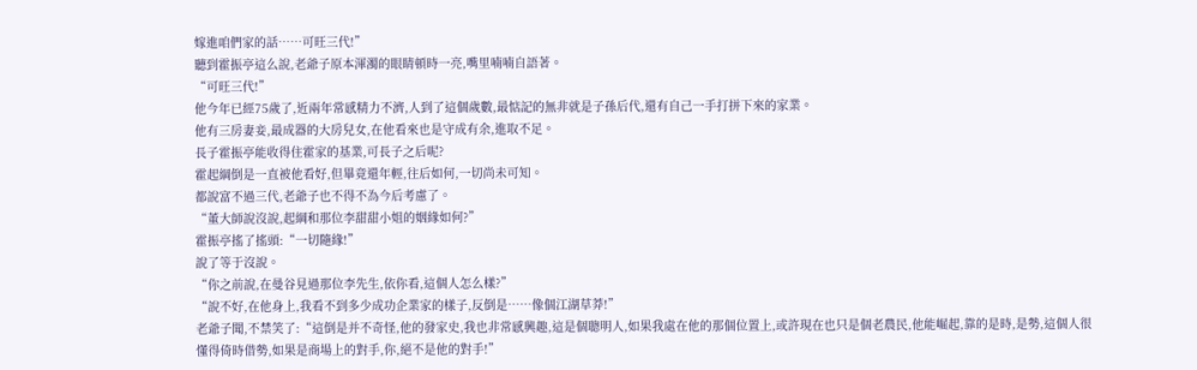嫁進咱們家的話……可旺三代!”
聽到霍振亭這么說,老爺子原本渾濁的眼睛頓時一亮,嘴里喃喃自語著。
“可旺三代!”
他今年已經75歲了,近兩年常感精力不濟,人到了這個歲數,最惦記的無非就是子孫后代,還有自己一手打拼下來的家業。
他有三房妻妾,最成器的大房兒女,在他看來也是守成有余,進取不足。
長子霍振亭能收得住霍家的基業,可長子之后呢?
霍起綱倒是一直被他看好,但畢竟還年輕,往后如何,一切尚未可知。
都說富不過三代,老爺子也不得不為今后考慮了。
“董大師說沒說,起綱和那位李甜甜小姐的姻緣如何?”
霍振亭搖了搖頭:“一切隨緣!”
說了等于沒說。
“你之前說,在曼谷見過那位李先生,依你看,這個人怎么樣?”
“說不好,在他身上,我看不到多少成功企業家的樣子,反倒是……像個江湖草莽!”
老爺子聞,不禁笑了:“這倒是并不奇怪,他的發家史,我也非常感興趣,這是個聰明人,如果我處在他的那個位置上,或許現在也只是個老農民,他能崛起,靠的是時,是勢,這個人很懂得倚時借勢,如果是商場上的對手,你,絕不是他的對手!”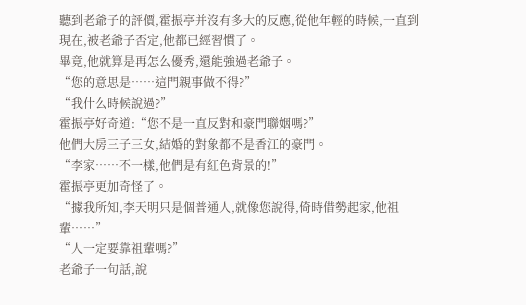聽到老爺子的評價,霍振亭并沒有多大的反應,從他年輕的時候,一直到現在,被老爺子否定,他都已經習慣了。
畢竟,他就算是再怎么優秀,還能強過老爺子。
“您的意思是……這門親事做不得?”
“我什么時候說過?”
霍振亭好奇道:“您不是一直反對和豪門聯姻嗎?”
他們大房三子三女,結婚的對象都不是香江的豪門。
“李家……不一樣,他們是有紅色背景的!”
霍振亭更加奇怪了。
“據我所知,李天明只是個普通人,就像您說得,倚時借勢起家,他祖輩……”
“人一定要靠祖輩嗎?”
老爺子一句話,說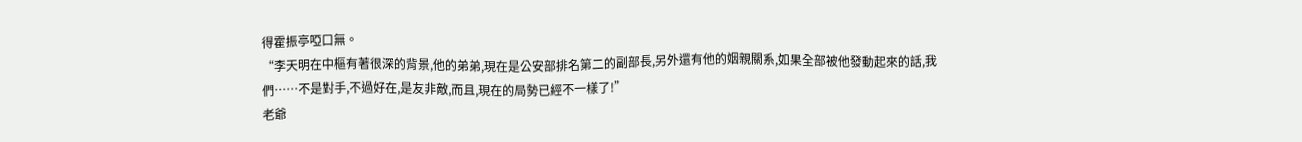得霍振亭啞口無。
“李天明在中樞有著很深的背景,他的弟弟,現在是公安部排名第二的副部長,另外還有他的姻親關系,如果全部被他發動起來的話,我們……不是對手,不過好在,是友非敵,而且,現在的局勢已經不一樣了!”
老爺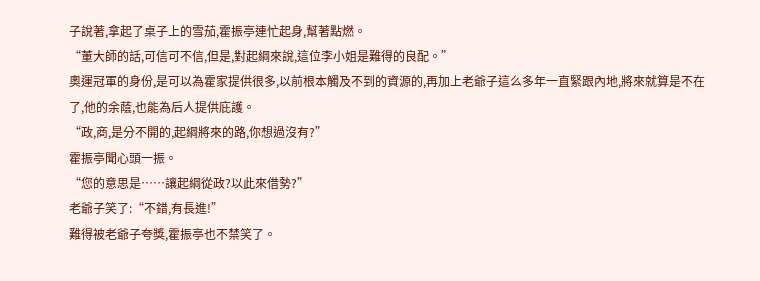子說著,拿起了桌子上的雪茄,霍振亭連忙起身,幫著點燃。
“董大師的話,可信可不信,但是,對起綱來說,這位李小姐是難得的良配。”
奧運冠軍的身份,是可以為霍家提供很多,以前根本觸及不到的資源的,再加上老爺子這么多年一直緊跟內地,將來就算是不在了,他的余蔭,也能為后人提供庇護。
“政,商,是分不開的,起綱將來的路,你想過沒有?”
霍振亭聞心頭一振。
“您的意思是……讓起綱從政?以此來借勢?”
老爺子笑了:“不錯,有長進!”
難得被老爺子夸獎,霍振亭也不禁笑了。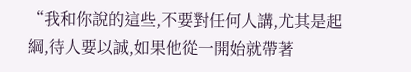“我和你說的這些,不要對任何人講,尤其是起綱,待人要以誠,如果他從一開始就帶著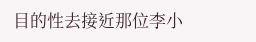目的性去接近那位李小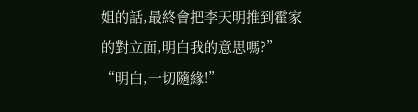姐的話,最終會把李天明推到霍家的對立面,明白我的意思嗎?”
“明白,一切隨緣!”